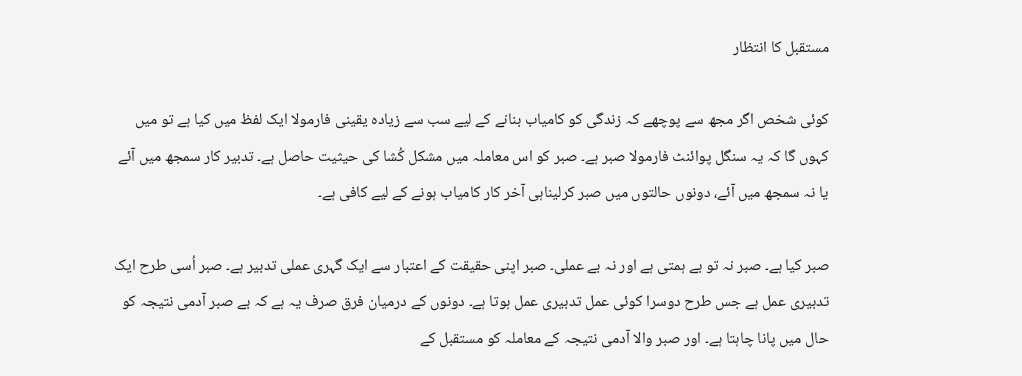مستقبل کا انتظار

کوئی شخص اگر مجھ سے پوچھے کہ زندگی کو کامیاب بنانے کے لیے سب سے زیادہ یقینی فارمولا ایک لفظ میں کیا ہے تو میں کہوں گا کہ یہ سنگل پوائنٹ فارمولا صبر ہے۔ صبر کو اس معاملہ میں مشکل کُشا کی حیثیت حاصل ہے۔ تدبیر کار سمجھ میں آئے یا نہ سمجھ میں آئے، دونوں حالتوں میں صبر کرلیناہی آخر کار کامیاب ہونے کے لیے کافی ہے۔

صبر کیا ہے۔ صبر نہ تو بے ہمتی ہے اور نہ بے عملی۔ صبر اپنی حقیقت کے اعتبار سے ایک گہری عملی تدبیر ہے۔ صبر اُسی طرح ایک تدبیری عمل ہے جس طرح دوسرا کوئی عمل تدبیری عمل ہوتا ہے۔ دونوں کے درمیان فرق صرف یہ ہے کہ بے صبر آدمی نتیجہ کو حال میں پانا چاہتا ہے۔ اور صبر والا آدمی نتیجہ کے معاملہ کو مستقبل کے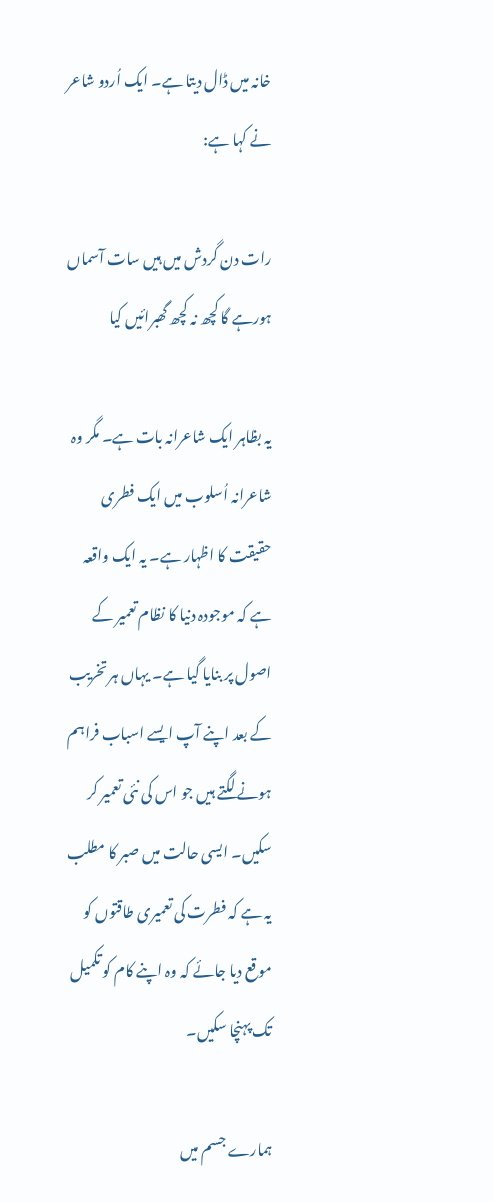خانہ میں ڈال دیتا ہے۔ ایک اُردو شاعر نے کہا ہے:

رات دن گردش میں ہیں سات آسماں  ہورہے گا کچھ نہ کچھ گھبرائیں کیا

یہ بظاہر ایک شاعرانہ بات ہے۔ مگر وہ شاعرانہ اُسلوب میں ایک فطری حقیقت کا اظہار ہے۔ یہ ایک واقعہ ہے کہ موجودہ دنیا کا نظام تعمیر کے اصول پر بنایا گیا ہے۔ یہاں ہر تخریب کے بعد اپنے آپ ایسے اسباب فراہم ہونے لگتے ہیں جو اس کی نئی تعمیر کر سکیں۔ ایسی حالت میں صبر کا مطلب یہ ہے کہ فطرت کی تعمیری طاقتوں کو موقع دیا جائے کہ وہ اپنے کام کو تکمیل تک پہنچا سکیں۔

ہمارے جسم میں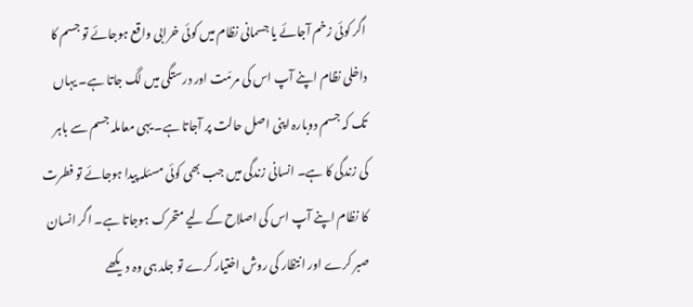اگر کوئی زخم آجائے یا جسمانی نظام میں کوئی خرابی واقع ہوجائے تو جسم کا داخلی نظام اپنے آپ اس کی مرمّت اور درستگی میں لگ جاتا ہے۔ یہاں تک کہ جسم دوبارہ اپنی اصل حالت پر آجاتا ہے۔ یہی معاملہ جسم سے باہر کی زندگی کا ہے۔ انسانی زندگی میں جب بھی کوئی مسئلہ پیدا ہوجائے تو فطرت کا نظام اپنے آپ اس کی اصلاح کے لیے متحرک ہوجاتا ہے۔ اگر انسان صبر کرے اور انتظار کی روش اختیار کرے تو جلد ہی وہ دیکھے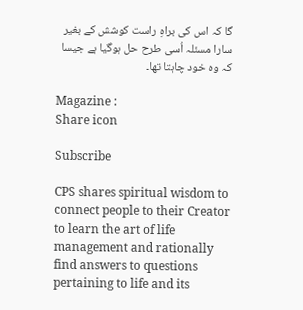گا کہ اس کی براہِ راست کوشش کے بغیر سارا مسئلہ اُسی طرح حل ہوگیا ہے جیسا کہ وہ خود چاہتا تھا۔

Magazine :
Share icon

Subscribe

CPS shares spiritual wisdom to connect people to their Creator to learn the art of life management and rationally find answers to questions pertaining to life and its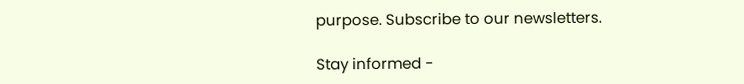purpose. Subscribe to our newsletters.

Stay informed -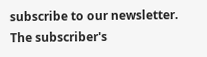subscribe to our newsletter.
The subscriber's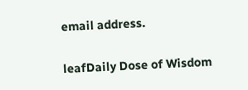email address.

leafDaily Dose of Wisdom